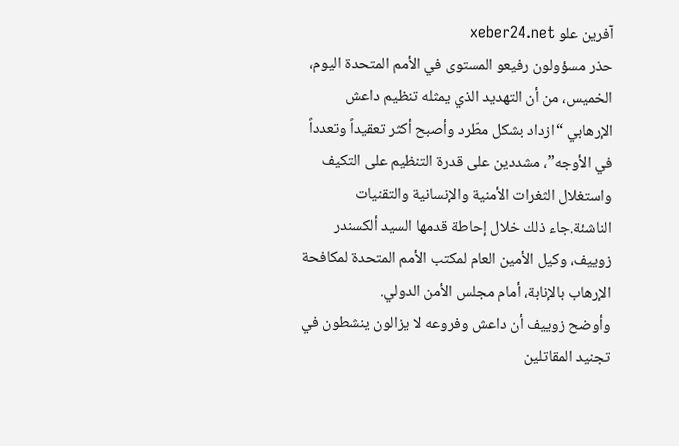آفرين علو xeber24.net
حذر مسؤولون رفيعو المستوى في الأمم المتحدة اليوم، الخميس، من أن التهديد الذي يمثله تنظيم داعش الإرهابي “ازداد بشكل مطّرد وأصبح أكثر تعقيداً وتعدداً في الأوجه”، مشددين على قدرة التنظيم على التكيف واستغلال الثغرات الأمنية والإنسانية والتقنيات الناشئة.جاء ذلك خلال إحاطة قدمها السيد ألكسندر زوييف، وكيل الأمين العام لمكتب الأمم المتحدة لمكافحة الإرهاب بالإنابة، أمام مجلس الأمن الدولي.
وأوضح زوييف أن داعش وفروعه لا يزالون ينشطون في تجنيد المقاتلين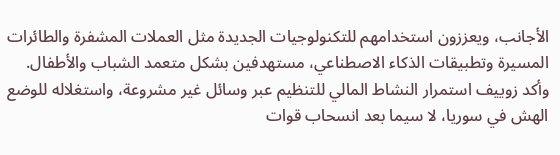الأجانب، ويعززون استخدامهم للتكنولوجيات الجديدة مثل العملات المشفرة والطائرات المسيرة وتطبيقات الذكاء الاصطناعي، مستهدفين بشكل متعمد الشباب والأطفال.
وأكد زوييف استمرار النشاط المالي للتنظيم عبر وسائل غير مشروعة، واستغلاله للوضع الهش في سوريا، لا سيما بعد انسحاب قوات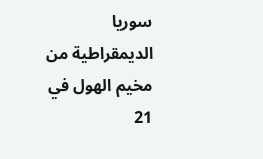سوريا الديمقراطية من مخيم الهول في 21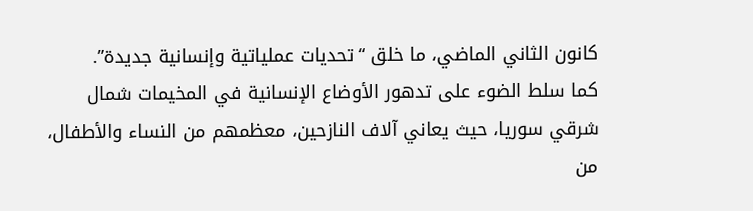كانون الثاني الماضي، ما خلق “تحديات عملياتية وإنسانية جديدة”.
كما سلط الضوء على تدهور الأوضاع الإنسانية في المخيمات شمال شرقي سوريا، حيث يعاني آلاف النازحين، معظمهم من النساء والأطفال، من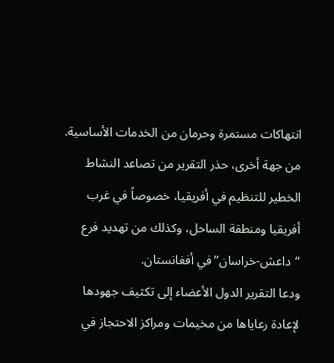انتهاكات مستمرة وحرمان من الخدمات الأساسية.
من جهة أخرى، حذر التقرير من تصاعد النشاط الخطير للتنظيم في أفريقيا، خصوصاً في غرب أفريقيا ومنطقة الساحل، وكذلك من تهديد فرع “داعش-خراسان” في أفغانستان.
ودعا التقرير الدول الأعضاء إلى تكثيف جهودها لإعادة رعاياها من مخيمات ومراكز الاحتجاز في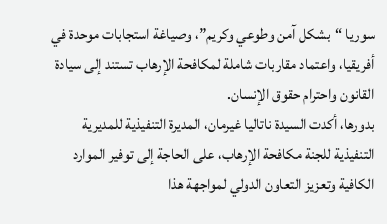سوريا “بشكل آمن وطوعي وكريم”، وصياغة استجابات موحدة في أفريقيا، واعتماد مقاربات شاملة لمكافحة الإرهاب تستند إلى سيادة القانون واحترام حقوق الإنسان.
بدورها، أكدت السيدة ناتاليا غيرمان، المديرة التنفيذية للمديرية التنفيذية للجنة مكافحة الإرهاب، على الحاجة إلى توفير الموارد الكافية وتعزيز التعاون الدولي لمواجهة هذا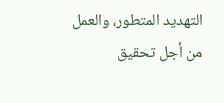التهديد المتطور، والعمل من أجل تحقيق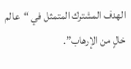الهدف المشترك المتمثل في “عالم خالٍ من الإرهاب”.